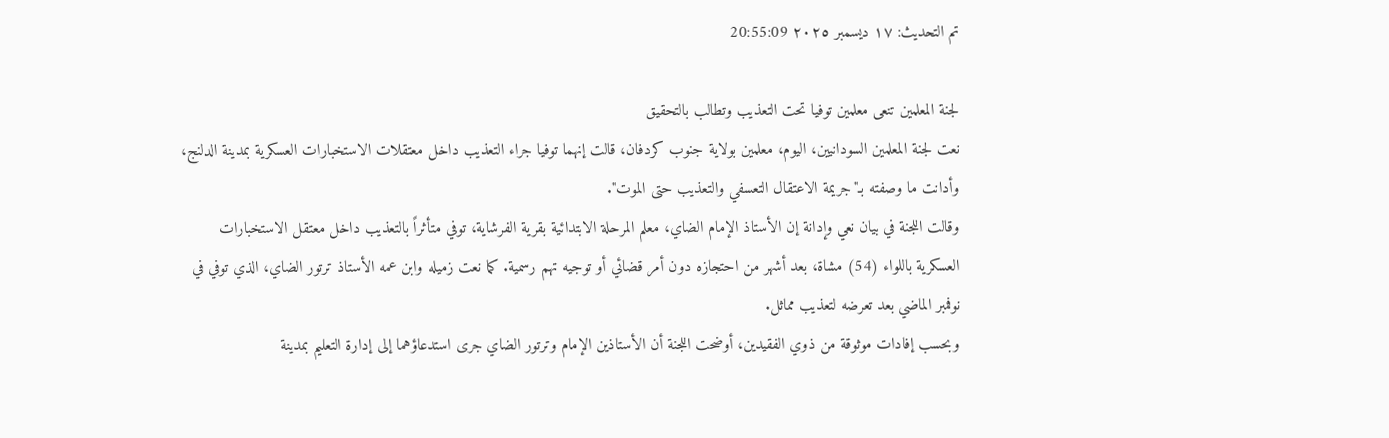تم التحديث: ١٧ ديسمبر ٢٠٢٥ 20:55:09

لجنة المعلمين تنعى معلمين توفيا تحت التعذيب وتطالب بالتحقيق
نعت لجنة المعلمين السودانيين، اليوم، معلمين بولاية جنوب كردفان، قالت إنهما توفيا جراء التعذيب داخل معتقلات الاستخبارات العسكرية بمدينة الدلنج، وأدانت ما وصفته بـ"جريمة الاعتقال التعسفي والتعذيب حتى الموت".
وقالت اللجنة في بيان نعي وإدانة إن الأستاذ الإمام الضاي، معلم المرحلة الابتدائية بقرية الفرشاية، توفي متأثراً بالتعذيب داخل معتقل الاستخبارات العسكرية باللواء (54) مشاة، بعد أشهر من احتجازه دون أمر قضائي أو توجيه تهم رسمية. كما نعت زميله وابن عمه الأستاذ ترتور الضاي، الذي توفي في نوفمبر الماضي بعد تعرضه لتعذيب مماثل.
وبحسب إفادات موثوقة من ذوي الفقيدين، أوضحت اللجنة أن الأستاذين الإمام وترتور الضاي جرى استدعاؤهما إلى إدارة التعليم بمدينة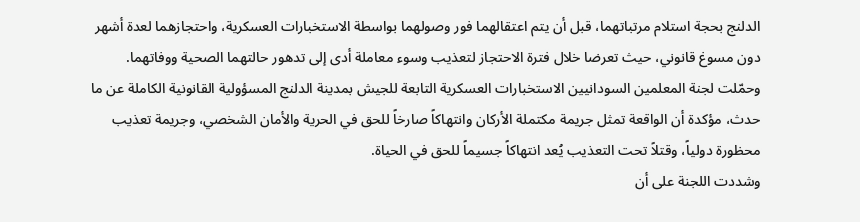الدلنج بحجة استلام مرتباتهما، قبل أن يتم اعتقالهما فور وصولهما بواسطة الاستخبارات العسكرية، واحتجازهما لعدة أشهر دون مسوغ قانوني، حيث تعرضا خلال فترة الاحتجاز لتعذيب وسوء معاملة أدى إلى تدهور حالتهما الصحية ووفاتهما.
وحمّلت لجنة المعلمين السودانيين الاستخبارات العسكرية التابعة للجيش بمدينة الدلنج المسؤولية القانونية الكاملة عن ما حدث، مؤكدة أن الواقعة تمثل جريمة مكتملة الأركان وانتهاكاً صارخاً للحق في الحرية والأمان الشخصي، وجريمة تعذيب محظورة دولياً، وقتلاً تحت التعذيب يُعد انتهاكاً جسيماً للحق في الحياة.
وشددت اللجنة على أن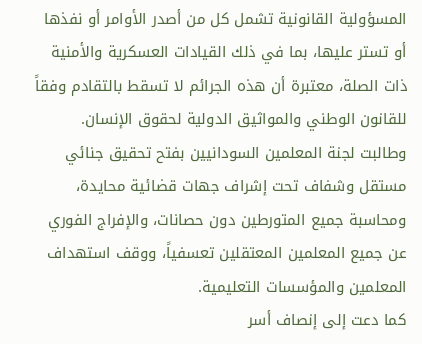المسؤولية القانونية تشمل كل من أصدر الأوامر أو نفذها أو تستر عليها، بما في ذلك القيادات العسكرية والأمنية ذات الصلة، معتبرة أن هذه الجرائم لا تسقط بالتقادم وفقاً للقانون الوطني والمواثيق الدولية لحقوق الإنسان.
وطالبت لجنة المعلمين السودانيين بفتح تحقيق جنائي مستقل وشفاف تحت إشراف جهات قضائية محايدة، ومحاسبة جميع المتورطين دون حصانات، والإفراج الفوري عن جميع المعلمين المعتقلين تعسفياً، ووقف استهداف المعلمين والمؤسسات التعليمية.
كما دعت إلى إنصاف أسر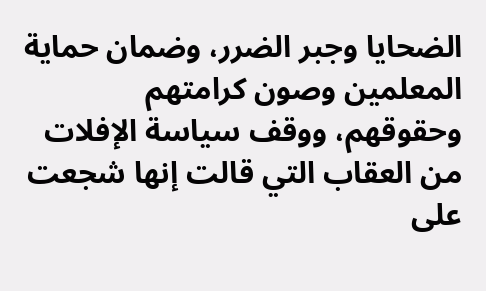الضحايا وجبر الضرر، وضمان حماية المعلمين وصون كرامتهم وحقوقهم، ووقف سياسة الإفلات من العقاب التي قالت إنها شجعت على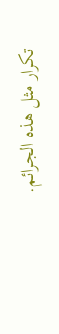تكرار مثل هذه الجرائم.